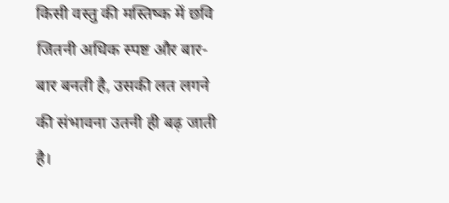किसी वस्तु की मस्तिष्क में छवि जितनी अधिक स्पष्ट और बार-बार बनती है, उसकी लत लगने की संभावना उतनी ही बढ़ जाती है।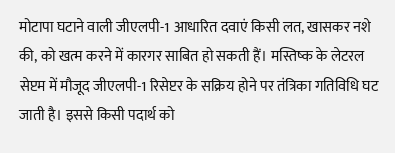मोटापा घटाने वाली जीएलपी-1 आधारित दवाएं किसी लत, खासकर नशे की, को खत्म करने में कारगर साबित हो सकती हैं। मस्तिष्क के लेटरल सेप्टम में मौजूद जीएलपी-1 रिसेप्टर के सक्रिय होने पर तंत्रिका गतिविधि घट जाती है। इससे किसी पदार्थ को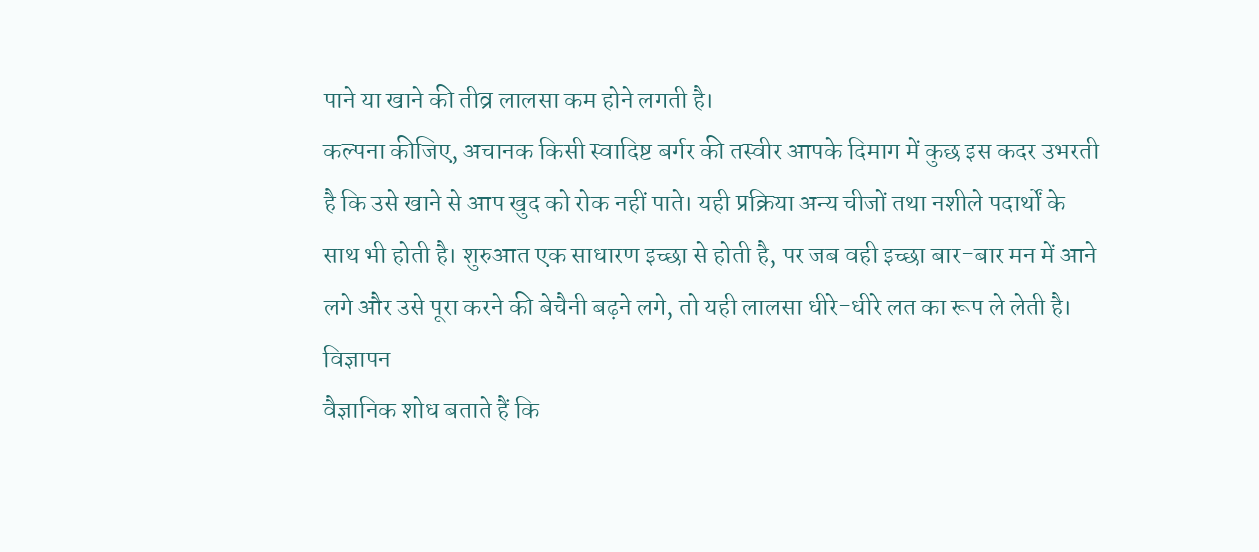पाने या खाने की तीव्र लालसा कम होने लगती है।
कल्पना कीजिए, अचानक किसी स्वादिष्ट बर्गर की तस्वीर आपके दिमाग में कुछ इस कदर उभरती है कि उसे खाने से आप खुद को रोक नहीं पाते। यही प्रक्रिया अन्य चीजों तथा नशीले पदार्थों के साथ भी होती है। शुरुआत एक साधारण इच्छा से होती है, पर जब वही इच्छा बार-बार मन में आने लगे और उसे पूरा करने की बेचैनी बढ़ने लगे, तो यही लालसा धीरे-धीरे लत का रूप ले लेती है।
विज्ञापन
वैज्ञानिक शोध बताते हैं कि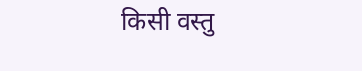किसी वस्तु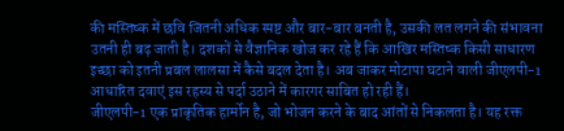की मस्तिष्क में छवि जितनी अधिक स्पष्ट और बार-बार बनती है, उसकी लत लगने की संभावना उतनी ही बढ़ जाती है। दशकों से वैज्ञानिक खोज कर रहे हैं कि आखिर मस्तिष्क किसी साधारण इच्छा को इतनी प्रबल लालसा में कैसे बदल देता है। अब जाकर मोटापा घटाने वाली जीएलपी-1 आधारित दवाएं इस रहस्य से पर्दा उठाने में कारगर साबित हो रही हैं।
जीएलपी-1 एक प्राकृतिक हार्मोन है, जो भोजन करने के बाद आंतों से निकलता है। यह रक्त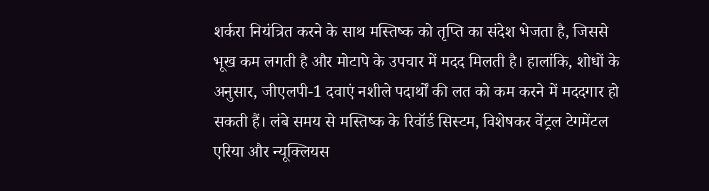शर्करा नियंत्रित करने के साथ मस्तिष्क को तृप्ति का संदेश भेजता है, जिससे भूख कम लगती है और मोटापे के उपचार में मदद मिलती है। हालांकि, शोधों के अनुसार, जीएलपी-1 दवाएं नशीले पदार्थों की लत को कम करने में मददगार हो सकती हैं। लंबे समय से मस्तिष्क के रिवॉर्ड सिस्टम, विशेषकर वेंट्रल टेगमेंटल एरिया और न्यूक्लियस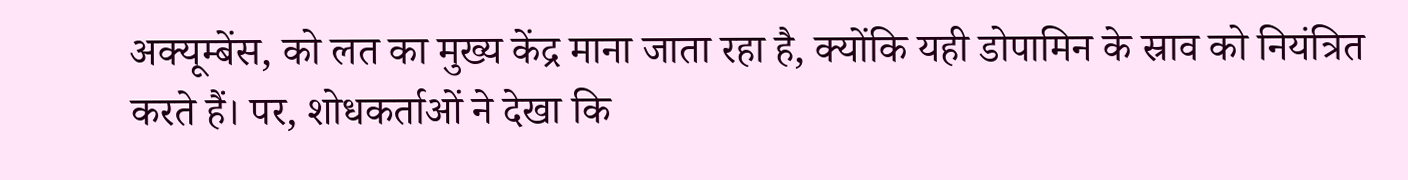अक्यूम्बेंस, को लत का मुख्य केंद्र माना जाता रहा है, क्योंकि यही डोपामिन के स्राव को नियंत्रित करते हैं। पर, शोधकर्ताओं ने देखा कि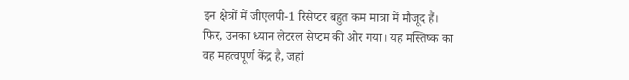इन क्षेत्रों में जीएलपी-1 रिसेप्टर बहुत कम मात्रा में मौजूद हैं। फिर, उनका ध्यान लेटरल सेप्टम की ओर गया। यह मस्तिष्क का वह महत्वपूर्ण केंद्र है, जहां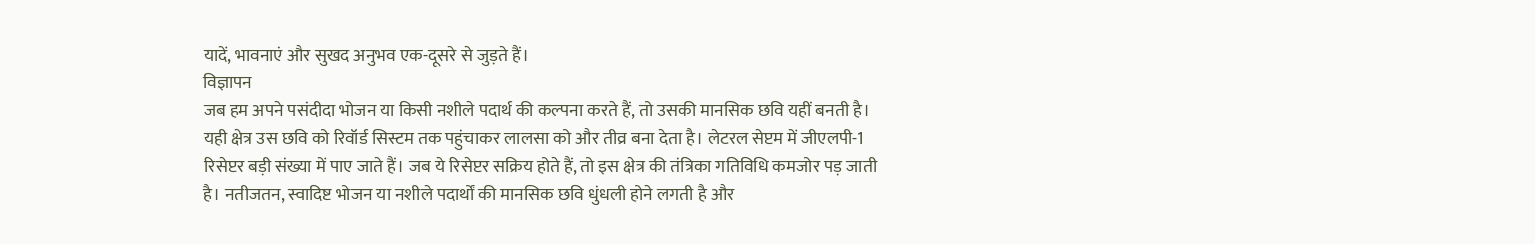यादें, भावनाएं और सुखद अनुभव एक-दूसरे से जुड़ते हैं।
विज्ञापन
जब हम अपने पसंदीदा भोजन या किसी नशीले पदार्थ की कल्पना करते हैं, तो उसकी मानसिक छवि यहीं बनती है। यही क्षेत्र उस छवि को रिवॉर्ड सिस्टम तक पहुंचाकर लालसा को और तीव्र बना देता है। लेटरल सेप्टम में जीएलपी-1 रिसेप्टर बड़ी संख्या में पाए जाते हैं। जब ये रिसेप्टर सक्रिय होते हैं, तो इस क्षेत्र की तंत्रिका गतिविधि कमजोर पड़ जाती है। नतीजतन, स्वादिष्ट भोजन या नशीले पदार्थों की मानसिक छवि धुंधली होने लगती है और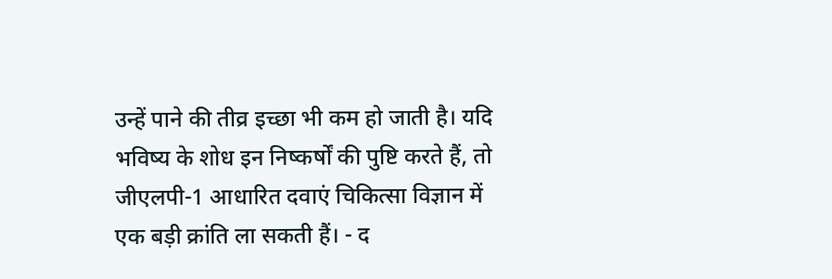उन्हें पाने की तीव्र इच्छा भी कम हो जाती है। यदि भविष्य के शोध इन निष्कर्षों की पुष्टि करते हैं, तो जीएलपी-1 आधारित दवाएं चिकित्सा विज्ञान में एक बड़ी क्रांति ला सकती हैं। - द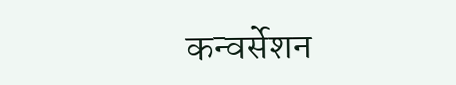कन्वर्सेशन